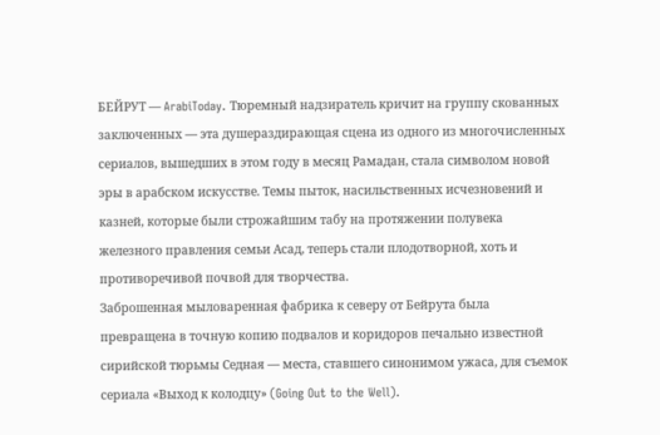БЕЙРУТ — ArabiToday. Тюремный надзиратель кричит на группу скованных заключенных — эта душераздирающая сцена из одного из многочисленных сериалов, вышедших в этом году в месяц Рамадан, стала символом новой эры в арабском искусстве. Темы пыток, насильственных исчезновений и казней, которые были строжайшим табу на протяжении полувека железного правления семьи Асад, теперь стали плодотворной, хоть и противоречивой почвой для творчества.
Заброшенная мыловаренная фабрика к северу от Бейрута была превращена в точную копию подвалов и коридоров печально известной сирийской тюрьмы Седная — места, ставшего синонимом ужаса, для съемок сериала «Выход к колодцу» (Going Out to the Well).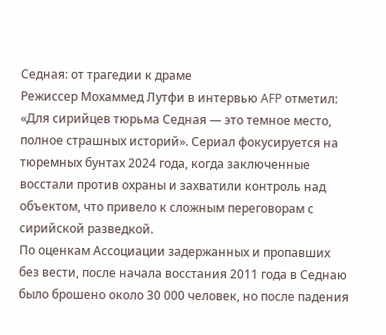Седная: от трагедии к драме
Режиссер Мохаммед Лутфи в интервью AFP отметил: «Для сирийцев тюрьма Седная — это темное место, полное страшных историй». Сериал фокусируется на тюремных бунтах 2024 года, когда заключенные восстали против охраны и захватили контроль над объектом, что привело к сложным переговорам с сирийской разведкой.
По оценкам Ассоциации задержанных и пропавших без вести, после начала восстания 2011 года в Седнаю было брошено около 30 000 человек, но после падения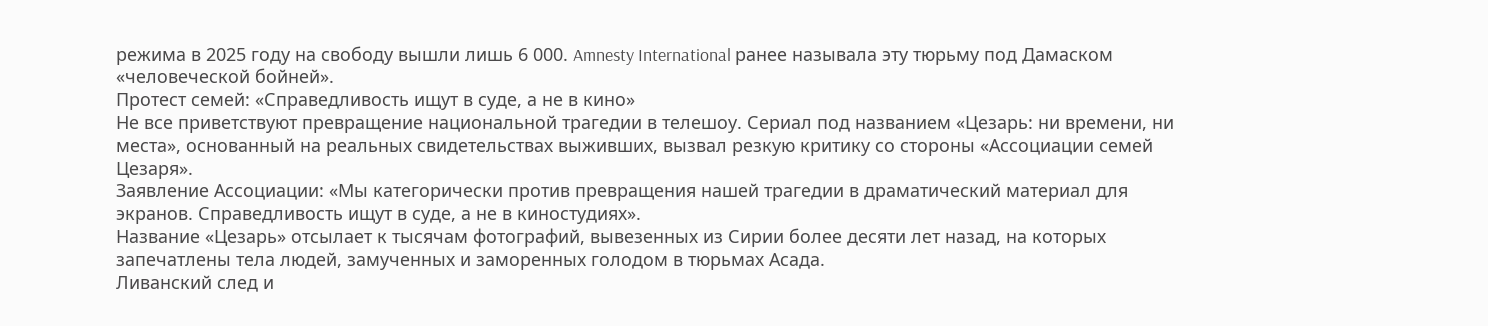режима в 2025 году на свободу вышли лишь 6 000. Amnesty International ранее называла эту тюрьму под Дамаском «человеческой бойней».
Протест семей: «Справедливость ищут в суде, а не в кино»
Не все приветствуют превращение национальной трагедии в телешоу. Сериал под названием «Цезарь: ни времени, ни места», основанный на реальных свидетельствах выживших, вызвал резкую критику со стороны «Ассоциации семей Цезаря».
Заявление Ассоциации: «Мы категорически против превращения нашей трагедии в драматический материал для экранов. Справедливость ищут в суде, а не в киностудиях».
Название «Цезарь» отсылает к тысячам фотографий, вывезенных из Сирии более десяти лет назад, на которых запечатлены тела людей, замученных и заморенных голодом в тюрьмах Асада.
Ливанский след и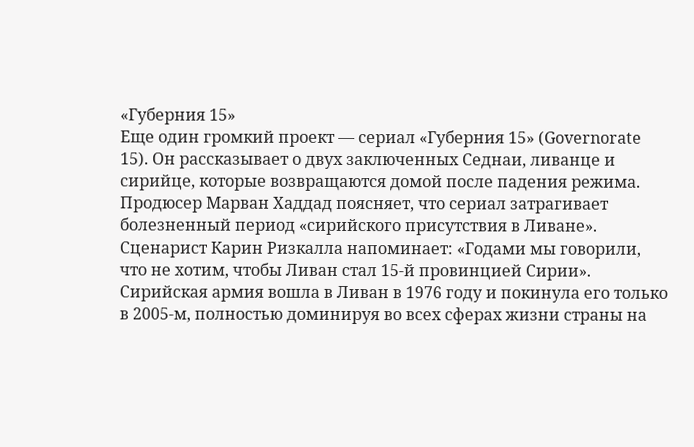«Губерния 15»
Еще один громкий проект — сериал «Губерния 15» (Governorate 15). Он рассказывает о двух заключенных Седнаи, ливанце и сирийце, которые возвращаются домой после падения режима. Продюсер Марван Хаддад поясняет, что сериал затрагивает болезненный период «сирийского присутствия в Ливане».
Сценарист Карин Ризкалла напоминает: «Годами мы говорили, что не хотим, чтобы Ливан стал 15-й провинцией Сирии». Сирийская армия вошла в Ливан в 1976 году и покинула его только в 2005-м, полностью доминируя во всех сферах жизни страны на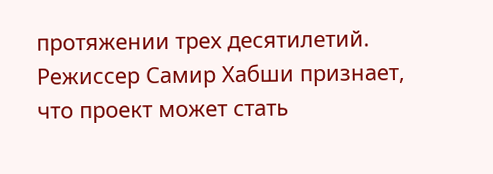протяжении трех десятилетий.
Режиссер Самир Хабши признает, что проект может стать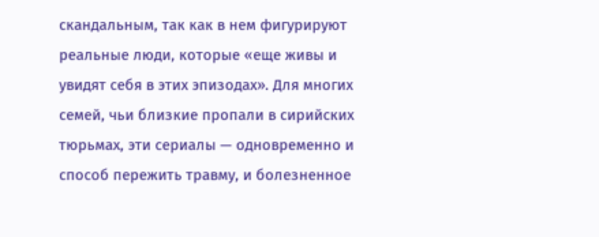скандальным, так как в нем фигурируют реальные люди, которые «еще живы и увидят себя в этих эпизодах». Для многих семей, чьи близкие пропали в сирийских тюрьмах, эти сериалы — одновременно и способ пережить травму, и болезненное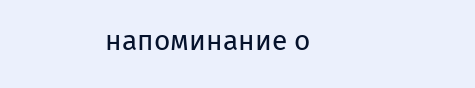напоминание о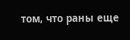том, что раны еще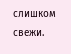слишком свежи.